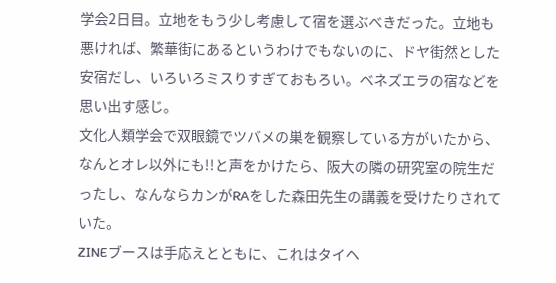学会2日目。立地をもう少し考慮して宿を選ぶべきだった。立地も悪ければ、繁華街にあるというわけでもないのに、ドヤ街然とした安宿だし、いろいろミスりすぎておもろい。ベネズエラの宿などを思い出す感じ。
文化人類学会で双眼鏡でツバメの巣を観察している方がいたから、なんとオレ以外にも!!と声をかけたら、阪大の隣の研究室の院生だったし、なんならカンがRAをした森田先生の講義を受けたりされていた。
ZINEブースは手応えとともに、これはタイヘ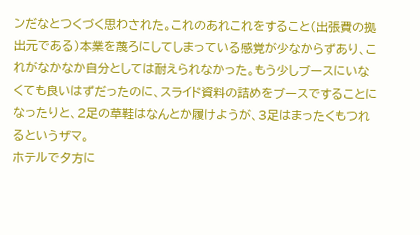ンだなとつくづく思わされた。これのあれこれをすること(出張費の拠出元である)本業を蔑ろにしてしまっている感覚が少なからずあり、これがなかなか自分としては耐えられなかった。もう少しブースにいなくても良いはずだったのに、スライド資料の詰めをブースですることになったりと、2足の草鞋はなんとか履けようが、3足はまったくもつれるというザマ。
ホテルで夕方に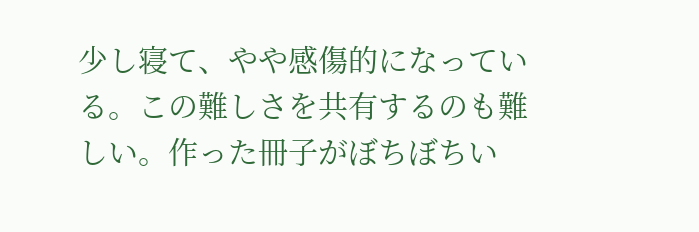少し寝て、やや感傷的になっている。この難しさを共有するのも難しい。作った冊子がぼちぼちい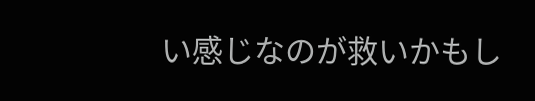い感じなのが救いかもし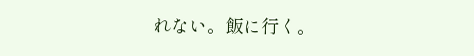れない。飯に行く。